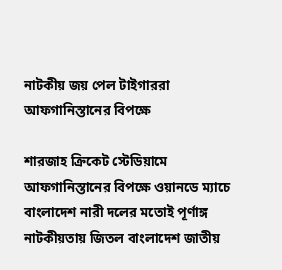নাটকীয় জয় পেল টাইগাররা আফগানিস্তানের বিপক্ষে

শারজাহ ক্রিকেট স্টেডিয়ামে আফগানিস্তানের বিপক্ষে ওয়ানডে ম্যাচে বাংলাদেশ নারী দলের মতোই পূর্ণাঙ্গ নাটকীয়তায় জিতল বাংলাদেশ জাতীয়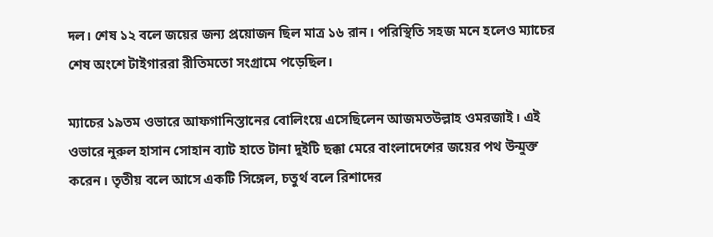দল। শেষ ১২ বলে জয়ের জন্য প্রয়োজন ছিল মাত্র ১৬ রান। পরিস্থিতি সহজ মনে হলেও ম্যাচের শেষ অংশে টাইগাররা রীতিমতো সংগ্রামে পড়েছিল।

ম্যাচের ১৯তম ওভারে আফগানিস্তানের বোলিংয়ে এসেছিলেন আজমতউল্লাহ ওমরজাই। এই ওভারে নুরুল হাসান সোহান ব্যাট হাতে টানা দুইটি ছক্কা মেরে বাংলাদেশের জয়ের পথ উন্মুক্ত করেন। তৃতীয় বলে আসে একটি সিঙ্গেল, চতুর্থ বলে রিশাদের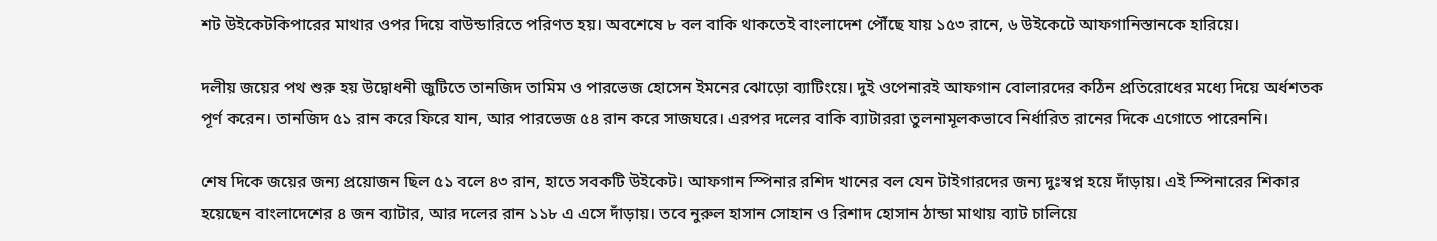শট উইকেটকিপারের মাথার ওপর দিয়ে বাউন্ডারিতে পরিণত হয়। অবশেষে ৮ বল বাকি থাকতেই বাংলাদেশ পৌঁছে যায় ১৫৩ রানে, ৬ উইকেটে আফগানিস্তানকে হারিয়ে।

দলীয় জয়ের পথ শুরু হয় উদ্বোধনী জুটিতে তানজিদ তামিম ও পারভেজ হোসেন ইমনের ঝোড়ো ব্যাটিংয়ে। দুই ওপেনারই আফগান বোলারদের কঠিন প্রতিরোধের মধ্যে দিয়ে অর্ধশতক পূর্ণ করেন। তানজিদ ৫১ রান করে ফিরে যান, আর পারভেজ ৫৪ রান করে সাজঘরে। এরপর দলের বাকি ব্যাটাররা তুলনামূলকভাবে নির্ধারিত রানের দিকে এগোতে পারেননি।

শেষ দিকে জয়ের জন্য প্রয়োজন ছিল ৫১ বলে ৪৩ রান, হাতে সবকটি উইকেট। আফগান স্পিনার রশিদ খানের বল যেন টাইগারদের জন্য দুঃস্বপ্ন হয়ে দাঁড়ায়। এই স্পিনারের শিকার হয়েছেন বাংলাদেশের ৪ জন ব্যাটার, আর দলের রান ১১৮ এ এসে দাঁড়ায়। তবে নুরুল হাসান সোহান ও রিশাদ হোসান ঠান্ডা মাথায় ব্যাট চালিয়ে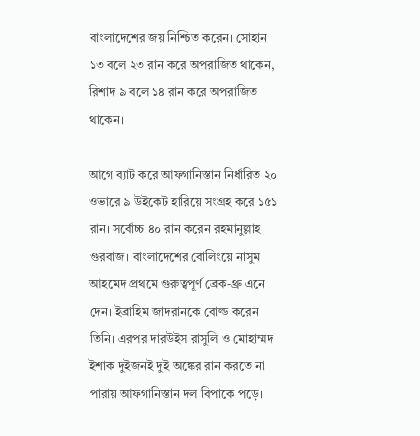বাংলাদেশের জয় নিশ্চিত করেন। সোহান ১৩ বলে ২৩ রান করে অপরাজিত থাকেন, রিশাদ ৯ বলে ১৪ রান করে অপরাজিত থাকেন।

আগে ব্যাট করে আফগানিস্তান নির্ধারিত ২০ ওভারে ৯ উইকেট হারিয়ে সংগ্রহ করে ১৫১ রান। সর্বোচ্চ ৪০ রান করেন রহমানুল্লাহ গুরবাজ। বাংলাদেশের বোলিংয়ে নাসুম আহমেদ প্রথমে গুরুত্বপূর্ণ ব্রেক-থ্রু এনে দেন। ইব্রাহিম জাদরানকে বোল্ড করেন তিনি। এরপর দারউইস রাসুলি ও মোহাম্মদ ইশাক দুইজনই দুই অঙ্কের রান করতে না পারায় আফগানিস্তান দল বিপাকে পড়ে।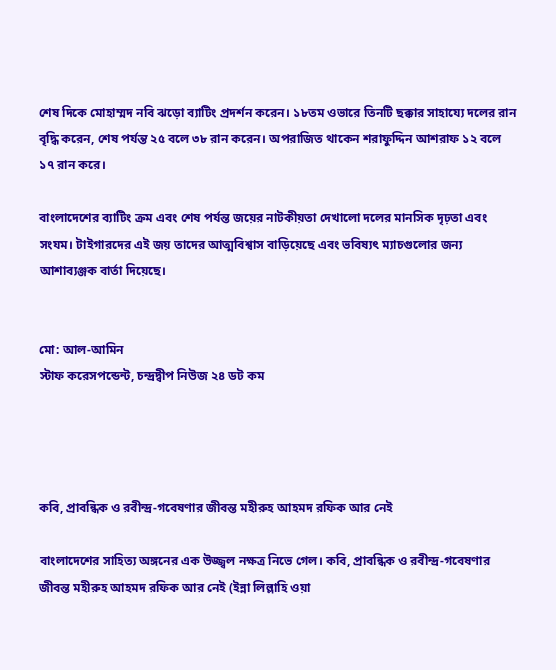শেষ দিকে মোহাম্মদ নবি ঝড়ো ব্যাটিং প্রদর্শন করেন। ১৮তম ওভারে তিনটি ছক্কার সাহায্যে দলের রান বৃদ্ধি করেন, শেষ পর্যন্ত ২৫ বলে ৩৮ রান করেন। অপরাজিত থাকেন শরাফুদ্দিন আশরাফ ১২ বলে ১৭ রান করে।

বাংলাদেশের ব্যাটিং ক্রম এবং শেষ পর্যন্ত জয়ের নাটকীয়তা দেখালো দলের মানসিক দৃঢ়তা এবং সংযম। টাইগারদের এই জয় তাদের আত্মবিশ্বাস বাড়িয়েছে এবং ভবিষ্যৎ ম্যাচগুলোর জন্য আশাব্যঞ্জক বার্তা দিয়েছে।


মো: আল-আমিন
স্টাফ করেসপন্ডেন্ট, চন্দ্রদ্বীপ নিউজ ২৪ ডট কম




কবি, প্রাবন্ধিক ও রবীন্দ্র-গবেষণার জীবন্ত মহীরুহ আহমদ রফিক আর নেই

বাংলাদেশের সাহিত্য অঙ্গনের এক উজ্জ্বল নক্ষত্র নিভে গেল। কবি, প্রাবন্ধিক ও রবীন্দ্র-গবেষণার জীবন্ত মহীরুহ আহমদ রফিক আর নেই (ইন্না লিল্লাহি ওয়া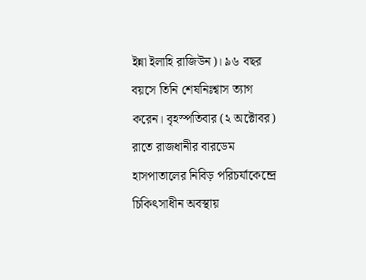ইন্না ইলাহি রাজিউন)। ৯৬ বছর বয়সে তিনি শেষনিঃশ্বাস ত্যাগ করেন। বৃহস্পতিবার (২ অক্টোবর) রাতে রাজধানীর বারডেম হাসপাতালের নিবিড় পরিচর্যাকেন্দ্রে চিকিৎসাধীন অবস্থায়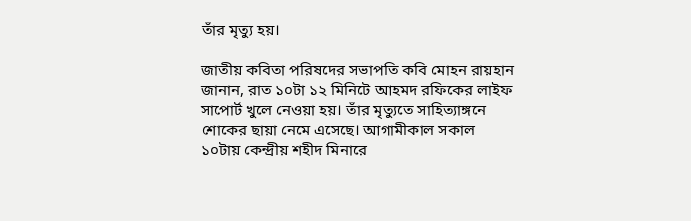তাঁর মৃত্যু হয়।

জাতীয় কবিতা পরিষদের সভাপতি কবি মোহন রায়হান জানান, রাত ১০টা ১২ মিনিটে আহমদ রফিকের লাইফ সাপোর্ট খুলে নেওয়া হয়। তাঁর মৃত্যুতে সাহিত্যাঙ্গনে শোকের ছায়া নেমে এসেছে। আগামীকাল সকাল ১০টায় কেন্দ্রীয় শহীদ মিনারে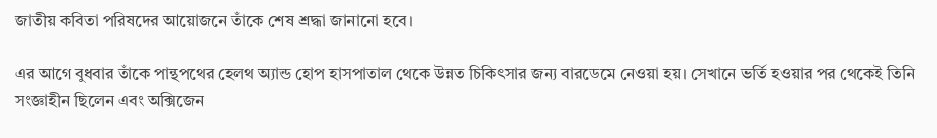জাতীয় কবিতা পরিষদের আয়োজনে তাঁকে শেষ শ্রদ্ধা জানানো হবে।

এর আগে বুধবার তাঁকে পান্থপথের হেলথ অ্যান্ড হোপ হাসপাতাল থেকে উন্নত চিকিৎসার জন্য বারডেমে নেওয়া হয়। সেখানে ভর্তি হওয়ার পর থেকেই তিনি সংজ্ঞাহীন ছিলেন এবং অক্সিজেন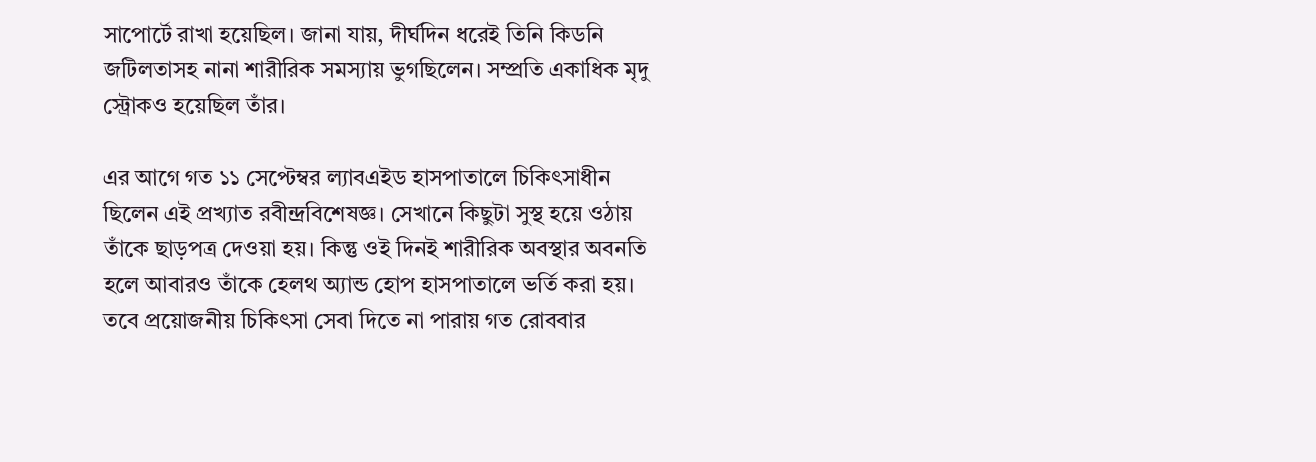সাপোর্টে রাখা হয়েছিল। জানা যায়, দীর্ঘদিন ধরেই তিনি কিডনি জটিলতাসহ নানা শারীরিক সমস্যায় ভুগছিলেন। সম্প্রতি একাধিক মৃদু স্ট্রোকও হয়েছিল তাঁর।

এর আগে গত ১১ সেপ্টেম্বর ল্যাবএইড হাসপাতালে চিকিৎসাধীন ছিলেন এই প্রখ্যাত রবীন্দ্রবিশেষজ্ঞ। সেখানে কিছুটা সুস্থ হয়ে ওঠায় তাঁকে ছাড়পত্র দেওয়া হয়। কিন্তু ওই দিনই শারীরিক অবস্থার অবনতি হলে আবারও তাঁকে হেলথ অ্যান্ড হোপ হাসপাতালে ভর্তি করা হয়। তবে প্রয়োজনীয় চিকিৎসা সেবা দিতে না পারায় গত রোববার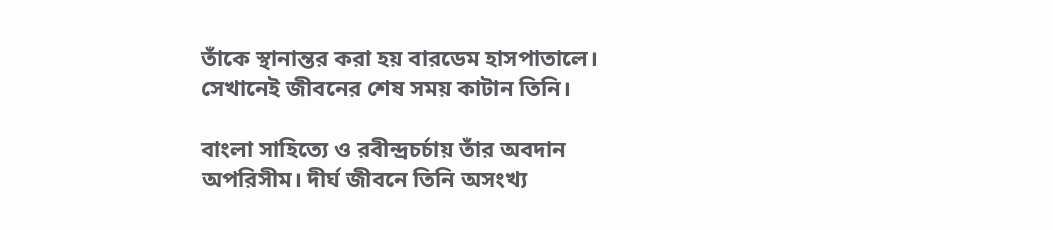তাঁকে স্থানান্তর করা হয় বারডেম হাসপাতালে। সেখানেই জীবনের শেষ সময় কাটান তিনি।

বাংলা সাহিত্যে ও রবীন্দ্রচর্চায় তাঁর অবদান অপরিসীম। দীর্ঘ জীবনে তিনি অসংখ্য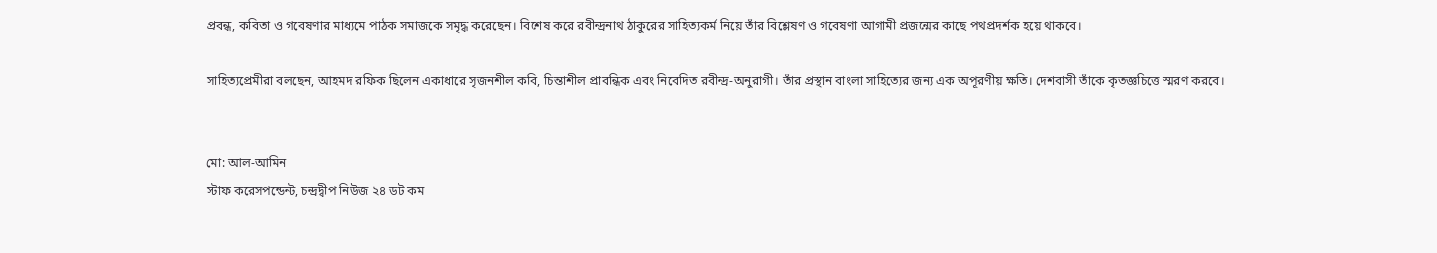প্রবন্ধ, কবিতা ও গবেষণার মাধ্যমে পাঠক সমাজকে সমৃদ্ধ করেছেন। বিশেষ করে রবীন্দ্রনাথ ঠাকুরের সাহিত্যকর্ম নিয়ে তাঁর বিশ্লেষণ ও গবেষণা আগামী প্রজন্মের কাছে পথপ্রদর্শক হয়ে থাকবে।

সাহিত্যপ্রেমীরা বলছেন, আহমদ রফিক ছিলেন একাধারে সৃজনশীল কবি, চিন্তাশীল প্রাবন্ধিক এবং নিবেদিত রবীন্দ্র-অনুরাগী। তাঁর প্রস্থান বাংলা সাহিত্যের জন্য এক অপূরণীয় ক্ষতি। দেশবাসী তাঁকে কৃতজ্ঞচিত্তে স্মরণ করবে।


মো: আল-আমিন
স্টাফ করেসপন্ডেন্ট, চন্দ্রদ্বীপ নিউজ ২৪ ডট কম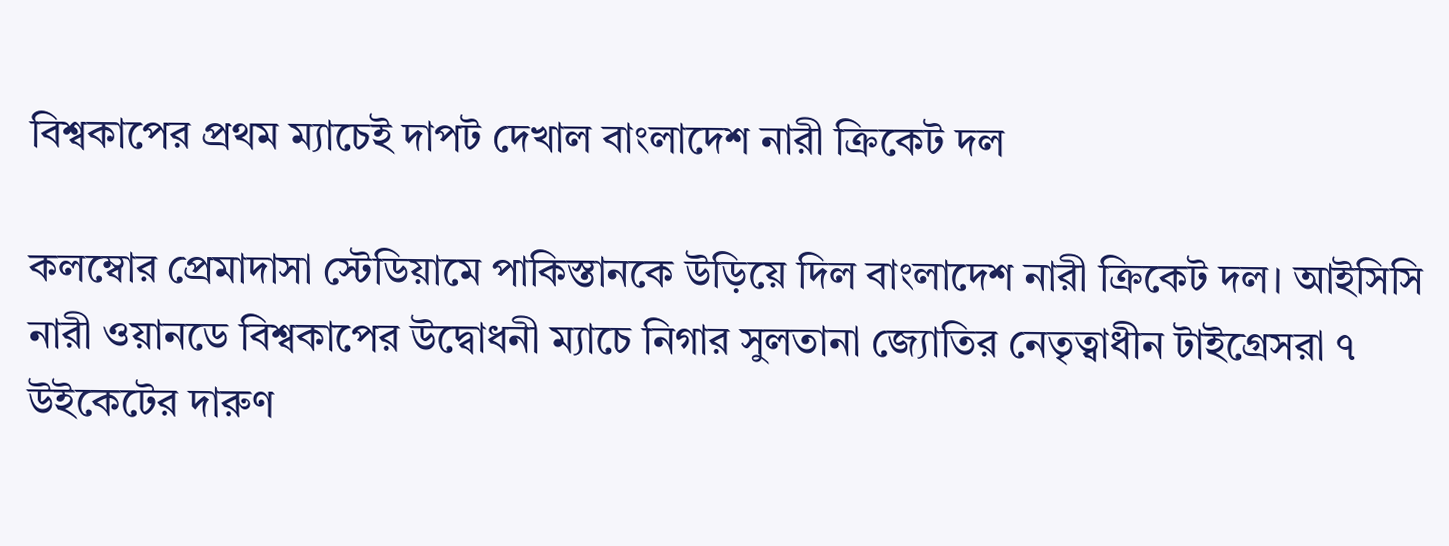বিশ্বকাপের প্রথম ম্যাচেই দাপট দেখাল বাংলাদেশ নারী ক্রিকেট দল

কলম্বোর প্রেমাদাসা স্টেডিয়ামে পাকিস্তানকে উড়িয়ে দিল বাংলাদেশ নারী ক্রিকেট দল। আইসিসি নারী ওয়ানডে বিশ্বকাপের উদ্বোধনী ম্যাচে নিগার সুলতানা জ্যোতির নেতৃত্বাধীন টাইগ্রেসরা ৭ উইকেটের দারুণ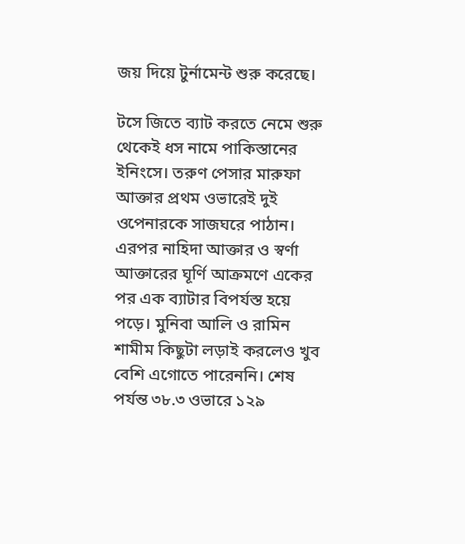জয় দিয়ে টুর্নামেন্ট শুরু করেছে।

টসে জিতে ব্যাট করতে নেমে শুরু থেকেই ধস নামে পাকিস্তানের ইনিংসে। তরুণ পেসার মারুফা আক্তার প্রথম ওভারেই দুই ওপেনারকে সাজঘরে পাঠান। এরপর নাহিদা আক্তার ও স্বর্ণা আক্তারের ঘূর্ণি আক্রমণে একের পর এক ব্যাটার বিপর্যস্ত হয়ে পড়ে। মুনিবা আলি ও রামিন শামীম কিছুটা লড়াই করলেও খুব বেশি এগোতে পারেননি। শেষ পর্যন্ত ৩৮.৩ ওভারে ১২৯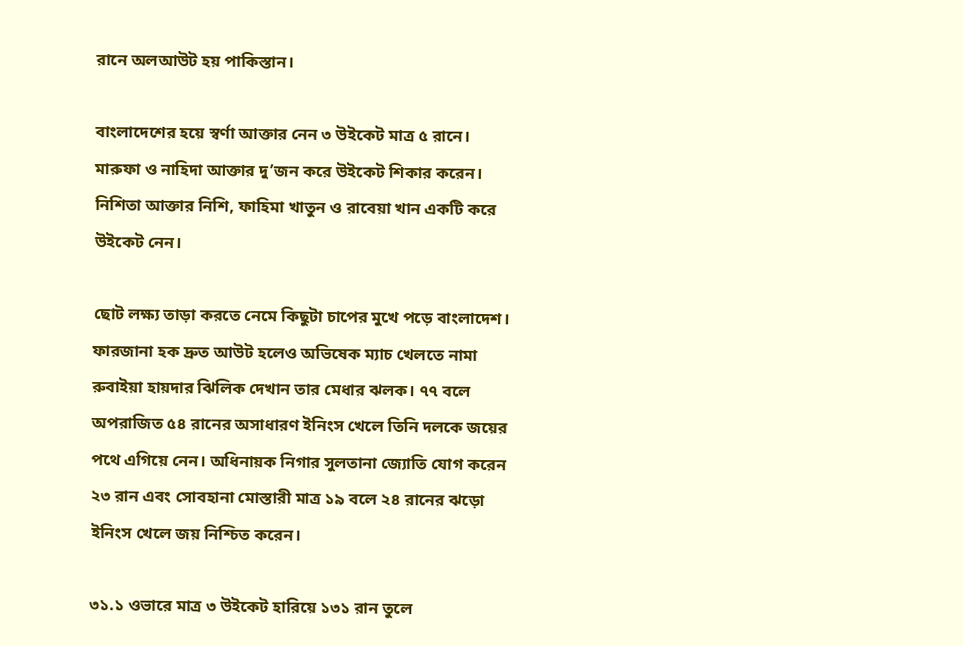রানে অলআউট হয় পাকিস্তান।

বাংলাদেশের হয়ে স্বর্ণা আক্তার নেন ৩ উইকেট মাত্র ৫ রানে। মারুফা ও নাহিদা আক্তার দু’জন করে উইকেট শিকার করেন। নিশিতা আক্তার নিশি, ফাহিমা খাতুন ও রাবেয়া খান একটি করে উইকেট নেন।

ছোট লক্ষ্য তাড়া করতে নেমে কিছুটা চাপের মুখে পড়ে বাংলাদেশ। ফারজানা হক দ্রুত আউট হলেও অভিষেক ম্যাচ খেলতে নামা রুবাইয়া হায়দার ঝিলিক দেখান তার মেধার ঝলক। ৭৭ বলে অপরাজিত ৫৪ রানের অসাধারণ ইনিংস খেলে তিনি দলকে জয়ের পথে এগিয়ে নেন। অধিনায়ক নিগার সুলতানা জ্যোতি যোগ করেন ২৩ রান এবং সোবহানা মোস্তারী মাত্র ১৯ বলে ২৪ রানের ঝড়ো ইনিংস খেলে জয় নিশ্চিত করেন।

৩১.১ ওভারে মাত্র ৩ উইকেট হারিয়ে ১৩১ রান তুলে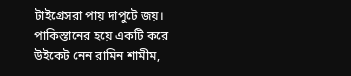টাইগ্রেসরা পায় দাপুটে জয়। পাকিস্তানের হয়ে একটি করে উইকেট নেন রামিন শামীম,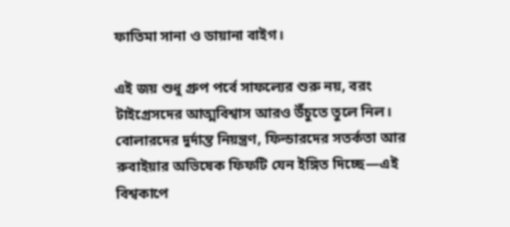ফাতিমা সানা ও ডায়ানা বাইগ।

এই জয় শুধু গ্রুপ পর্বে সাফল্যের শুরু নয়, বরং টাইগ্রেসদের আত্মবিশ্বাস আরও উঁচুতে তুলে নিল। বোলারদের দুর্দান্ত নিয়ন্ত্রণ, ফিল্ডারদের সতর্কতা আর রুবাইয়ার অভিষেক ফিফটি যেন ইঙ্গিত দিচ্ছে—এই বিশ্বকাপে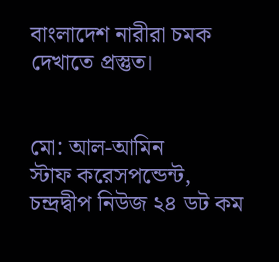বাংলাদেশ নারীরা চমক দেখাতে প্রস্তুত।


মো: আল-আমিন
স্টাফ করেসপন্ডেন্ট, চন্দ্রদ্বীপ নিউজ ২৪ ডট কম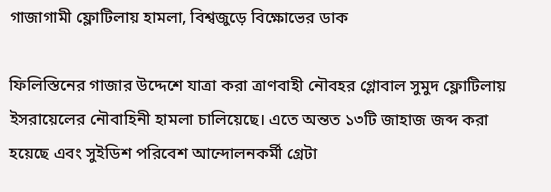গাজাগামী ফ্লোটিলায় হামলা, বিশ্বজুড়ে বিক্ষোভের ডাক

ফিলিস্তিনের গাজার উদ্দেশে যাত্রা করা ত্রাণবাহী নৌবহর গ্লোবাল সুমুদ ফ্লোটিলায় ইসরায়েলের নৌবাহিনী হামলা চালিয়েছে। এতে অন্তত ১৩টি জাহাজ জব্দ করা হয়েছে এবং সুইডিশ পরিবেশ আন্দোলনকর্মী গ্রেটা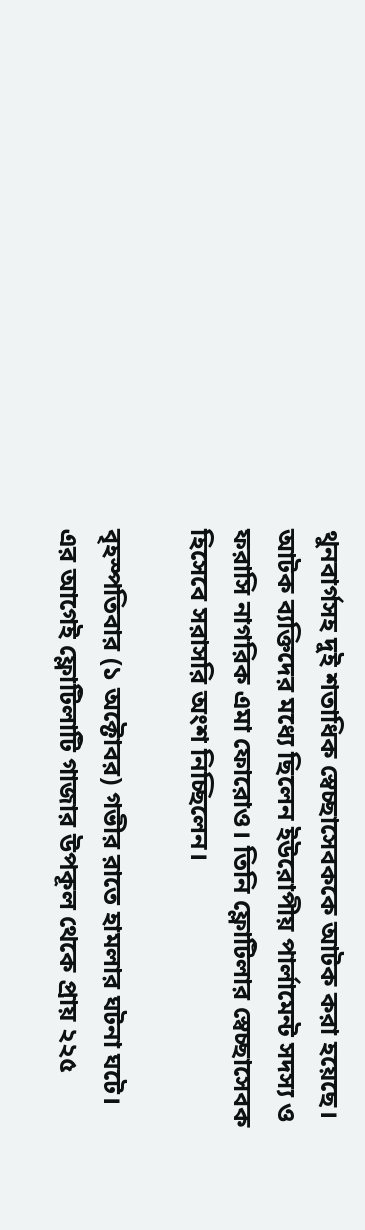থুনবার্গসহ দুই শতাধিক স্বেচ্ছাসেবককে আটক করা হয়েছে। আটক ব্যক্তিদের মধ্যে ছিলেন ইউরোপীয় পার্লামেন্ট সদস্য ও ফরাসি নাগরিক এমা ফোরোও। তিনি ফ্লোটিলার স্বেচ্ছাসেবক হিসেবে সরাসরি অংশ নিচ্ছিলেন।

বৃহস্পতিবার (১ অক্টোবর) গভীর রাতে হামলার ঘটনা ঘটে। এর আগেই ফ্লোটিলাটি গাজার উপকূল থেকে প্রায় ২২৫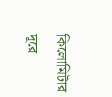কিলোমিটার দূরে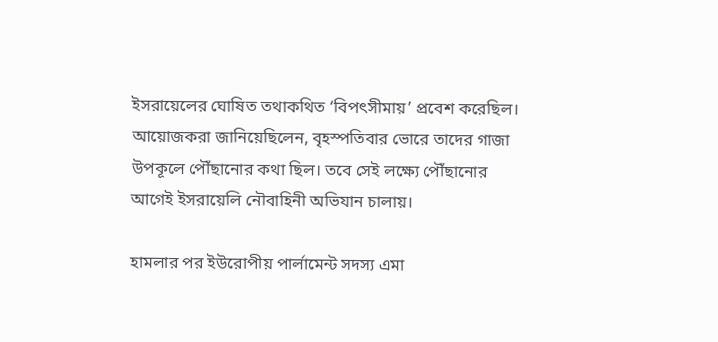ইসরায়েলের ঘোষিত তথাকথিত ‘বিপৎসীমায়’ প্রবেশ করেছিল। আয়োজকরা জানিয়েছিলেন, বৃহস্পতিবার ভোরে তাদের গাজা উপকূলে পৌঁছানোর কথা ছিল। তবে সেই লক্ষ্যে পৌঁছানোর আগেই ইসরায়েলি নৌবাহিনী অভিযান চালায়।

হামলার পর ইউরোপীয় পার্লামেন্ট সদস্য এমা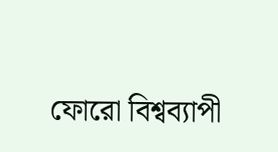ফোরো বিশ্বব্যাপী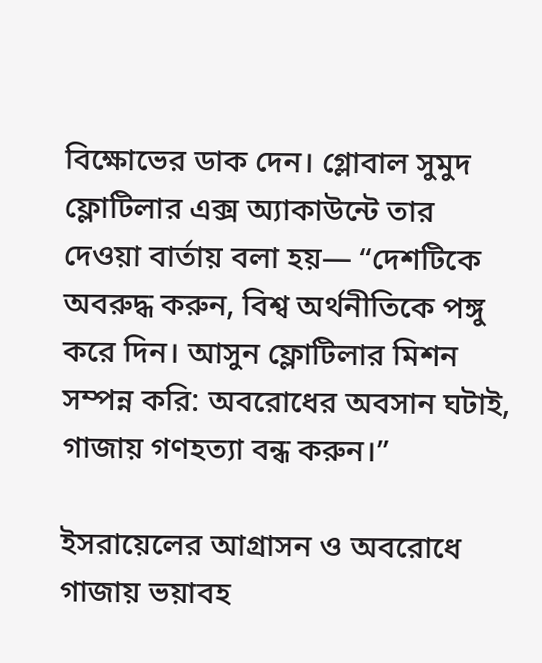বিক্ষোভের ডাক দেন। গ্লোবাল সুমুদ ফ্লোটিলার এক্স অ্যাকাউন্টে তার দেওয়া বার্তায় বলা হয়— “দেশটিকে অবরুদ্ধ করুন, বিশ্ব অর্থনীতিকে পঙ্গু করে দিন। আসুন ফ্লোটিলার মিশন সম্পন্ন করি: অবরোধের অবসান ঘটাই, গাজায় গণহত্যা বন্ধ করুন।”

ইসরায়েলের আগ্রাসন ও অবরোধে গাজায় ভয়াবহ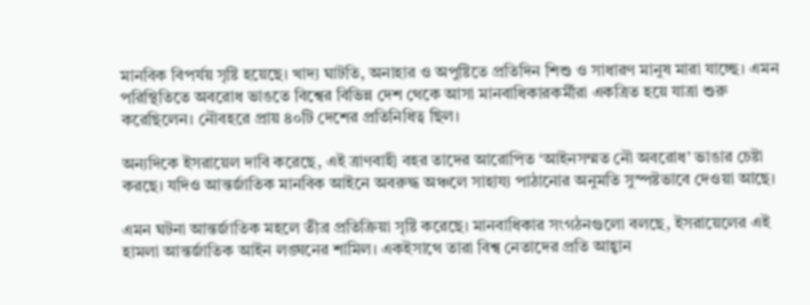মানবিক বিপর্যয় সৃষ্টি হয়েছে। খাদ্য ঘাটতি, অনাহার ও অপুষ্টিতে প্রতিদিন শিশু ও সাধারণ মানুষ মারা যাচ্ছে। এমন পরিস্থিতিতে অবরোধ ভাঙতে বিশ্বের বিভিন্ন দেশ থেকে আসা মানবাধিকারকর্মীরা একত্রিত হয়ে যাত্রা শুরু করেছিলেন। নৌবহরে প্রায় ৪০টি দেশের প্রতিনিধিত্ব ছিল।

অন্যদিকে ইসরায়েল দাবি করেছে, এই ত্রাণবাহী বহর তাদের আরোপিত ‘আইনসম্মত নৌ অবরোধ’ ভাঙার চেষ্টা করছে। যদিও আন্তর্জাতিক মানবিক আইনে অবরুদ্ধ অঞ্চলে সাহায্য পাঠানোর অনুমতি সুস্পষ্টভাবে দেওয়া আছে।

এমন ঘটনা আন্তর্জাতিক মহলে তীব্র প্রতিক্রিয়া সৃষ্টি করেছে। মানবাধিকার সংগঠনগুলো বলছে, ইসরায়েলের এই হামলা আন্তর্জাতিক আইন লঙ্ঘনের শামিল। একইসাথে তারা বিশ্ব নেতাদের প্রতি আহ্বান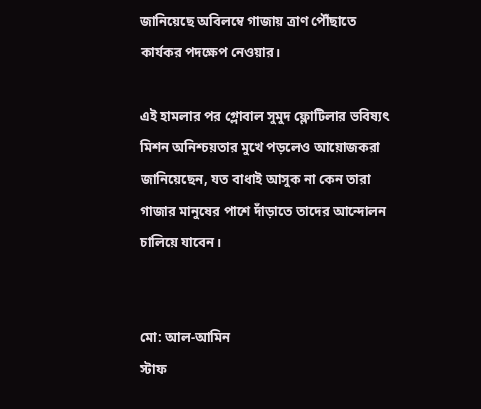জানিয়েছে অবিলম্বে গাজায় ত্রাণ পৌঁছাতে কার্যকর পদক্ষেপ নেওয়ার।

এই হামলার পর গ্লোবাল সুমুদ ফ্লোটিলার ভবিষ্যৎ মিশন অনিশ্চয়তার মুখে পড়লেও আয়োজকরা জানিয়েছেন, যত বাধাই আসুক না কেন তারা গাজার মানুষের পাশে দাঁড়াতে তাদের আন্দোলন চালিয়ে যাবেন।


মো: আল-আমিন
স্টাফ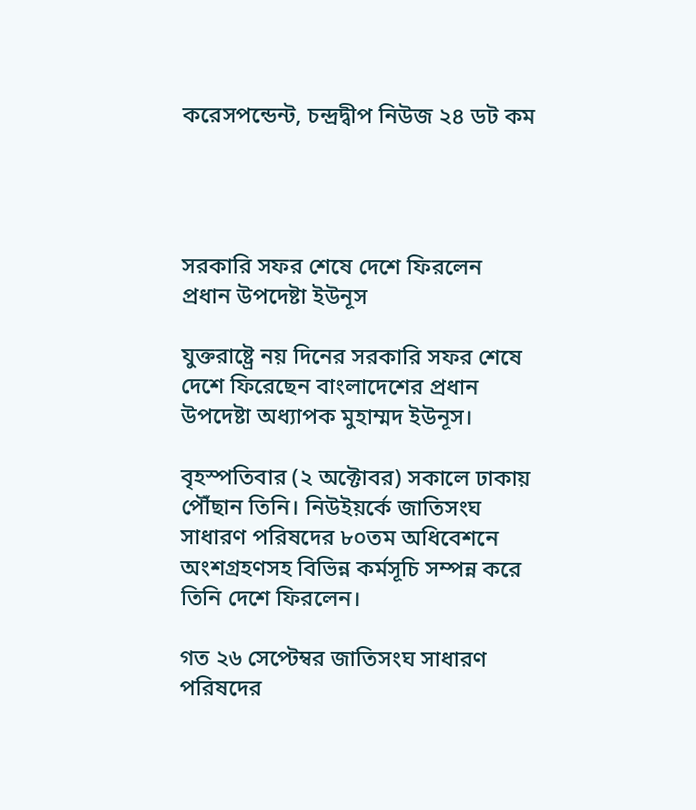করেসপন্ডেন্ট, চন্দ্রদ্বীপ নিউজ ২৪ ডট কম




সরকারি সফর শেষে দেশে ফিরলেন প্রধান উপদেষ্টা ইউনূস

যুক্তরাষ্ট্রে নয় দিনের সরকারি সফর শেষে দেশে ফিরেছেন বাংলাদেশের প্রধান উপদেষ্টা অধ্যাপক মুহাম্মদ ইউনূস।

বৃহস্পতিবার (২ অক্টোবর) সকালে ঢাকায় পৌঁছান তিনি। নিউইয়র্কে জাতিসংঘ সাধারণ পরিষদের ৮০তম অধিবেশনে অংশগ্রহণসহ বিভিন্ন কর্মসূচি সম্পন্ন করে তিনি দেশে ফিরলেন।

গত ২৬ সেপ্টেম্বর জাতিসংঘ সাধারণ পরিষদের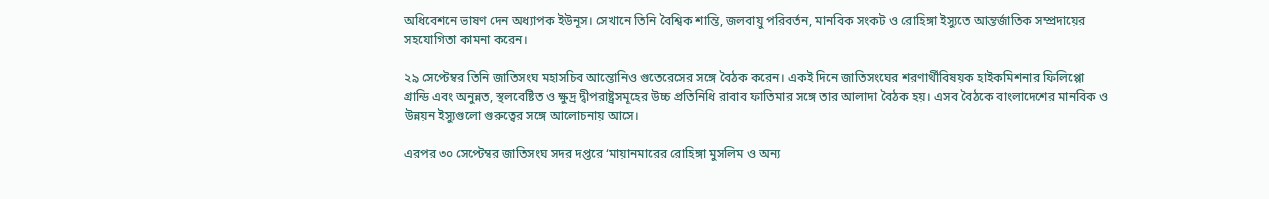অধিবেশনে ভাষণ দেন অধ্যাপক ইউনূস। সেখানে তিনি বৈশ্বিক শান্তি, জলবায়ু পরিবর্তন, মানবিক সংকট ও রোহিঙ্গা ইস্যুতে আন্তর্জাতিক সম্প্রদায়ের সহযোগিতা কামনা করেন।

২৯ সেপ্টেম্বর তিনি জাতিসংঘ মহাসচিব আন্তোনিও গুতেরেসের সঙ্গে বৈঠক করেন। একই দিনে জাতিসংঘের শরণার্থীবিষয়ক হাইকমিশনার ফিলিপ্পো গ্রান্ডি এবং অনুন্নত, স্থলবেষ্টিত ও ক্ষুদ্র দ্বীপরাষ্ট্রসমূহের উচ্চ প্রতিনিধি রাবাব ফাতিমার সঙ্গে তার আলাদা বৈঠক হয়। এসব বৈঠকে বাংলাদেশের মানবিক ও উন্নয়ন ইস্যুগুলো গুরুত্বের সঙ্গে আলোচনায় আসে।

এরপর ৩০ সেপ্টেম্বর জাতিসংঘ সদর দপ্তরে ‘মায়ানমারের রোহিঙ্গা মুসলিম ও অন্য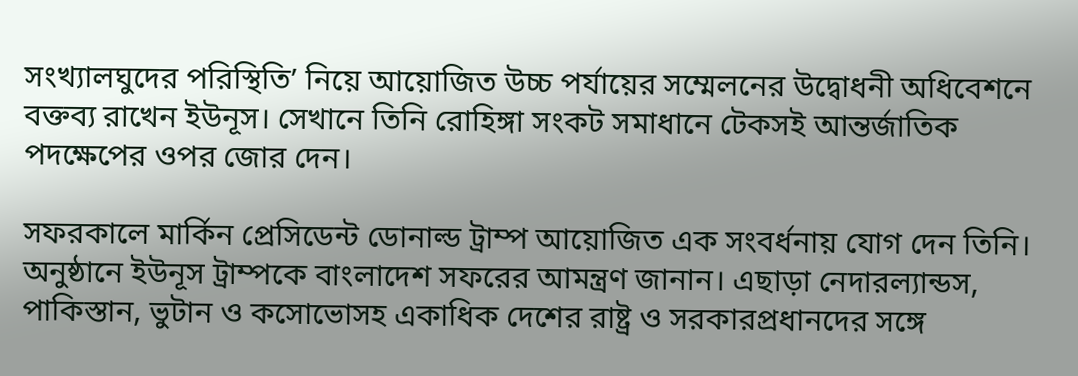সংখ্যালঘুদের পরিস্থিতি’ নিয়ে আয়োজিত উচ্চ পর্যায়ের সম্মেলনের উদ্বোধনী অধিবেশনে বক্তব্য রাখেন ইউনূস। সেখানে তিনি রোহিঙ্গা সংকট সমাধানে টেকসই আন্তর্জাতিক পদক্ষেপের ওপর জোর দেন।

সফরকালে মার্কিন প্রেসিডেন্ট ডোনাল্ড ট্রাম্প আয়োজিত এক সংবর্ধনায় যোগ দেন তিনি। অনুষ্ঠানে ইউনূস ট্রাম্পকে বাংলাদেশ সফরের আমন্ত্রণ জানান। এছাড়া নেদারল্যান্ডস, পাকিস্তান, ভুটান ও কসোভোসহ একাধিক দেশের রাষ্ট্র ও সরকারপ্রধানদের সঙ্গে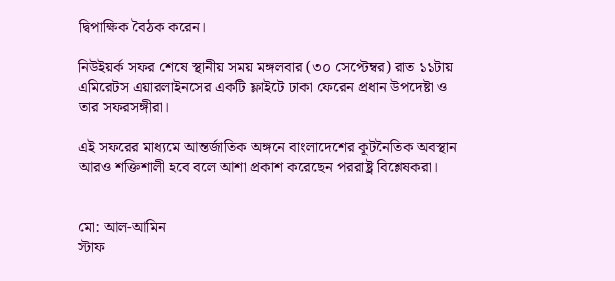দ্বিপাক্ষিক বৈঠক করেন।

নিউইয়র্ক সফর শেষে স্থানীয় সময় মঙ্গলবার (৩০ সেপ্টেম্বর) রাত ১১টায় এমিরেটস এয়ারলাইনসের একটি ফ্লাইটে ঢাকা ফেরেন প্রধান উপদেষ্টা ও তার সফরসঙ্গীরা।

এই সফরের মাধ্যমে আন্তর্জাতিক অঙ্গনে বাংলাদেশের কূটনৈতিক অবস্থান আরও শক্তিশালী হবে বলে আশা প্রকাশ করেছেন পররাষ্ট্র বিশ্লেষকরা।


মো: আল-আমিন
স্টাফ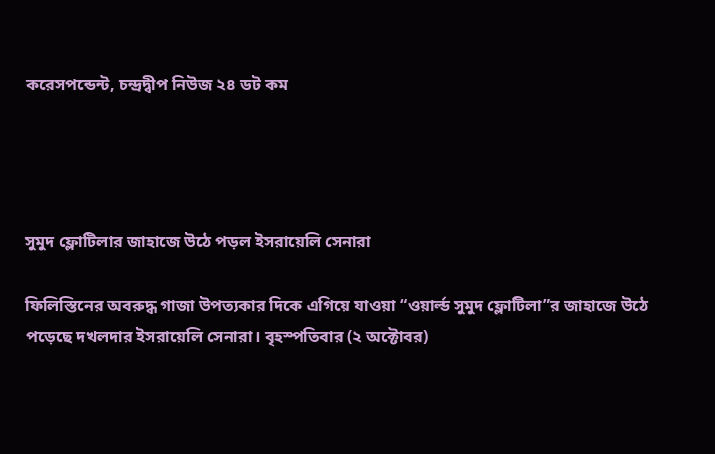করেসপন্ডেন্ট, চন্দ্রদ্বীপ নিউজ ২৪ ডট কম




সুমুদ ফ্লোটিলার জাহাজে উঠে পড়ল ইসরায়েলি সেনারা

ফিলিস্তিনের অবরুদ্ধ গাজা উপত্যকার দিকে এগিয়ে যাওয়া “ওয়ার্ল্ড সুমুদ ফ্লোটিলা”র জাহাজে উঠে পড়েছে দখলদার ইসরায়েলি সেনারা। বৃহস্পতিবার (২ অক্টোবর)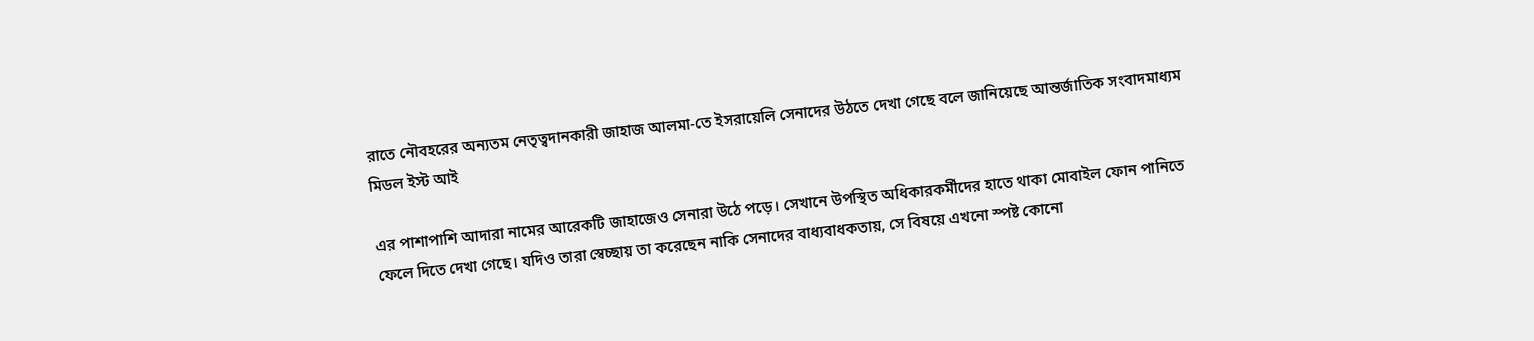রাতে নৌবহরের অন্যতম নেতৃত্বদানকারী জাহাজ আলমা-তে ইসরায়েলি সেনাদের উঠতে দেখা গেছে বলে জানিয়েছে আন্তর্জাতিক সংবাদমাধ্যম মিডল ইস্ট আই

এর পাশাপাশি আদারা নামের আরেকটি জাহাজেও সেনারা উঠে পড়ে। সেখানে উপস্থিত অধিকারকর্মীদের হাতে থাকা মোবাইল ফোন পানিতে ফেলে দিতে দেখা গেছে। যদিও তারা স্বেচ্ছায় তা করেছেন নাকি সেনাদের বাধ্যবাধকতায়, সে বিষয়ে এখনো স্পষ্ট কোনো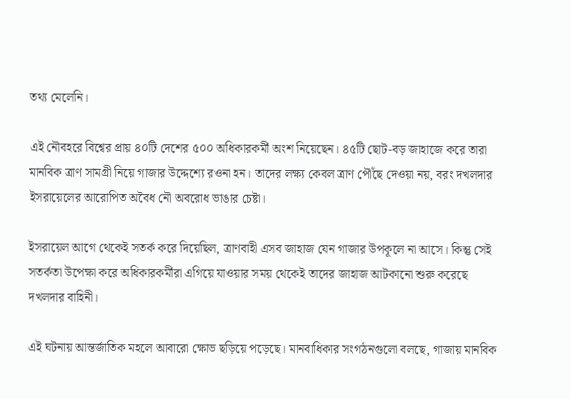তথ্য মেলেনি।

এই নৌবহরে বিশ্বের প্রায় ৪০টি দেশের ৫০০ অধিকারকর্মী অংশ নিয়েছেন। ৪৫টি ছোট-বড় জাহাজে করে তারা মানবিক ত্রাণ সামগ্রী নিয়ে গাজার উদ্দেশ্যে রওনা হন। তাদের লক্ষ্য কেবল ত্রাণ পৌঁছে দেওয়া নয়, বরং দখলদার ইসরায়েলের আরোপিত অবৈধ নৌ অবরোধ ভাঙার চেষ্টা।

ইসরায়েল আগে থেকেই সতর্ক করে দিয়েছিল, ত্রাণবাহী এসব জাহাজ যেন গাজার উপকূলে না আসে। কিন্তু সেই সতর্কতা উপেক্ষা করে অধিকারকর্মীরা এগিয়ে যাওয়ার সময় থেকেই তাদের জাহাজ আটকানো শুরু করেছে দখলদার বাহিনী।

এই ঘটনায় আন্তর্জাতিক মহলে আবারো ক্ষোভ ছড়িয়ে পড়েছে। মানবাধিকার সংগঠনগুলো বলছে, গাজায় মানবিক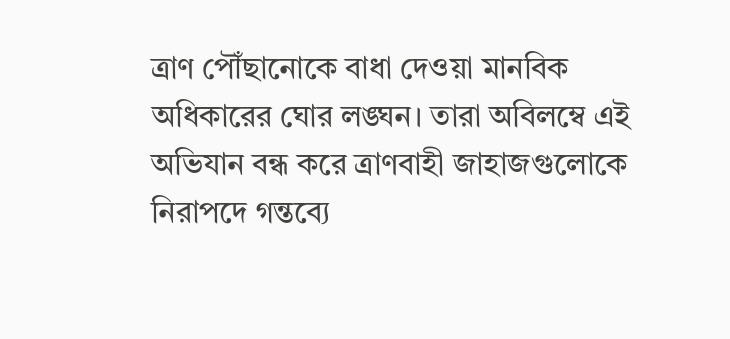ত্রাণ পৌঁছানোকে বাধা দেওয়া মানবিক অধিকারের ঘোর লঙ্ঘন। তারা অবিলম্বে এই অভিযান বন্ধ করে ত্রাণবাহী জাহাজগুলোকে নিরাপদে গন্তব্যে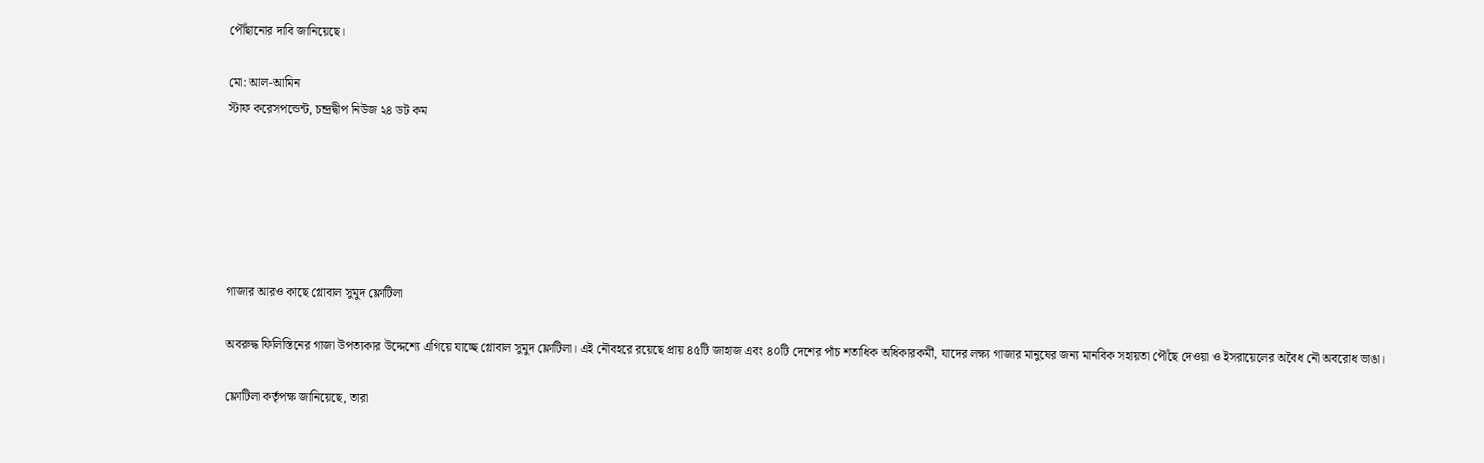পৌঁছানোর দাবি জানিয়েছে।

মো: আল-আমিন
স্টাফ করেসপন্ডেন্ট, চন্দ্রদ্বীপ নিউজ ২৪ ডট কম






গাজার আরও কাছে গ্লোবাল সুমুদ ফ্লোটিলা

অবরুদ্ধ ফিলিস্তিনের গাজা উপত্যকার উদ্দেশ্যে এগিয়ে যাচ্ছে গ্লোবাল সুমুদ ফ্লোটিলা। এই নৌবহরে রয়েছে প্রায় ৪৫টি জাহাজ এবং ৪০টি দেশের পাঁচ শতাধিক অধিকারকর্মী, যাদের লক্ষ্য গাজার মানুষের জন্য মানবিক সহায়তা পৌঁছে দেওয়া ও ইসরায়েলের অবৈধ নৌ অবরোধ ভাঙা।

ফ্লোটিলা কর্তৃপক্ষ জানিয়েছে, তারা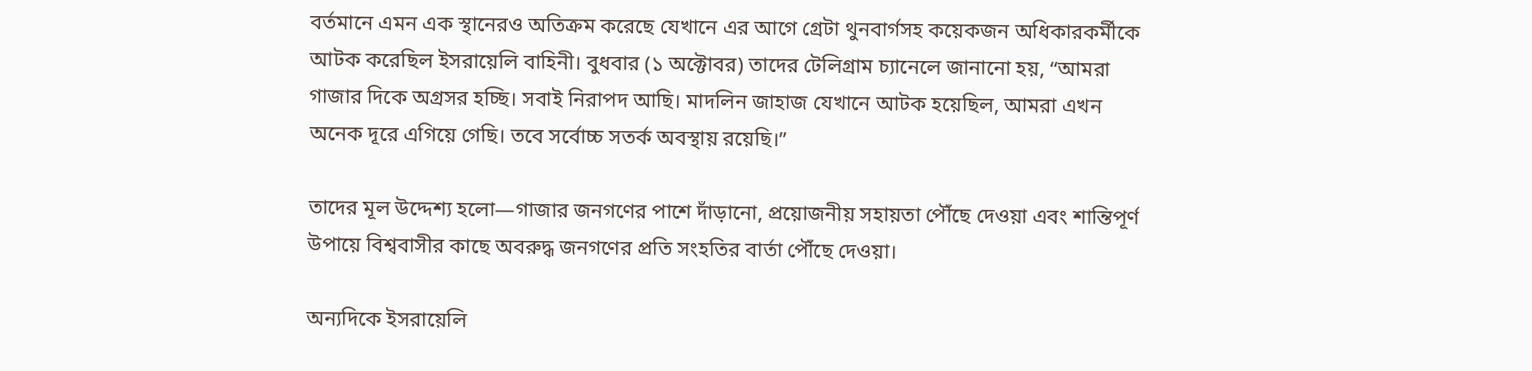বর্তমানে এমন এক স্থানেরও অতিক্রম করেছে যেখানে এর আগে গ্রেটা থুনবার্গসহ কয়েকজন অধিকারকর্মীকে আটক করেছিল ইসরায়েলি বাহিনী। বুধবার (১ অক্টোবর) তাদের টেলিগ্রাম চ্যানেলে জানানো হয়, “আমরা গাজার দিকে অগ্রসর হচ্ছি। সবাই নিরাপদ আছি। মাদলিন জাহাজ যেখানে আটক হয়েছিল, আমরা এখন অনেক দূরে এগিয়ে গেছি। তবে সর্বোচ্চ সতর্ক অবস্থায় রয়েছি।”

তাদের মূল উদ্দেশ্য হলো—গাজার জনগণের পাশে দাঁড়ানো, প্রয়োজনীয় সহায়তা পৌঁছে দেওয়া এবং শান্তিপূর্ণ উপায়ে বিশ্ববাসীর কাছে অবরুদ্ধ জনগণের প্রতি সংহতির বার্তা পৌঁছে দেওয়া।

অন্যদিকে ইসরায়েলি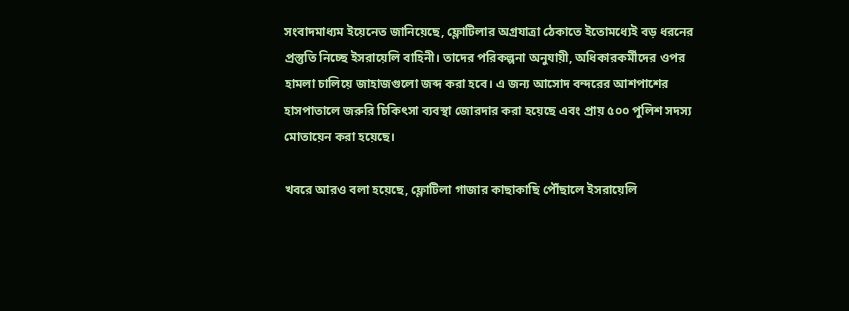সংবাদমাধ্যম ইয়েনেত জানিয়েছে, ফ্লোটিলার অগ্রযাত্রা ঠেকাতে ইতোমধ্যেই বড় ধরনের প্রস্তুতি নিচ্ছে ইসরায়েলি বাহিনী। তাদের পরিকল্পনা অনুযায়ী, অধিকারকর্মীদের ওপর হামলা চালিয়ে জাহাজগুলো জব্দ করা হবে। এ জন্য আসোদ বন্দরের আশপাশের হাসপাতালে জরুরি চিকিৎসা ব্যবস্থা জোরদার করা হয়েছে এবং প্রায় ৫০০ পুলিশ সদস্য মোতায়েন করা হয়েছে।

খবরে আরও বলা হয়েছে, ফ্লোটিলা গাজার কাছাকাছি পৌঁছালে ইসরায়েলি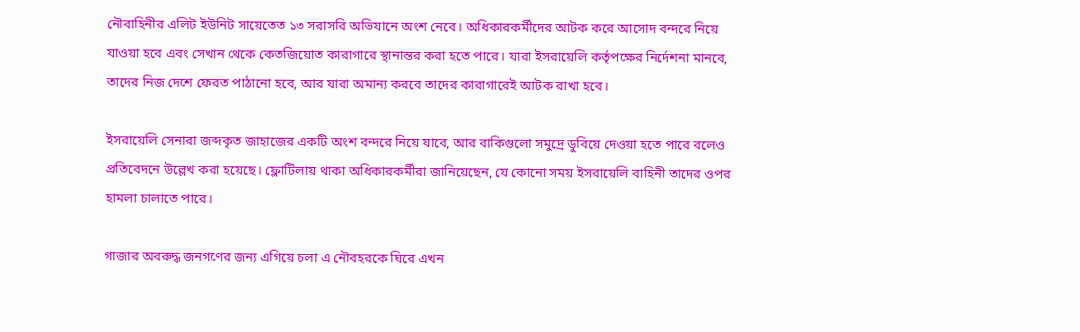নৌবাহিনীর এলিট ইউনিট সায়েতেত ১৩ সরাসরি অভিযানে অংশ নেবে। অধিকারকর্মীদের আটক করে আসোদ বন্দরে নিয়ে যাওয়া হবে এবং সেখান থেকে কেতজিয়োত কারাগারে স্থানান্তর করা হতে পারে। যারা ইসরায়েলি কর্তৃপক্ষের নির্দেশনা মানবে, তাদের নিজ দেশে ফেরত পাঠানো হবে, আর যারা অমান্য করবে তাদের কারাগারেই আটক রাখা হবে।

ইসরায়েলি সেনারা জব্দকৃত জাহাজের একটি অংশ বন্দরে নিয়ে যাবে, আর বাকিগুলো সমুদ্রে ডুবিয়ে দেওয়া হতে পারে বলেও প্রতিবেদনে উল্লেখ করা হয়েছে। ফ্লোটিলায় থাকা অধিকারকর্মীরা জানিয়েছেন, যে কোনো সময় ইসরায়েলি বাহিনী তাদের ওপর হামলা চালাতে পারে।

গাজার অবরুদ্ধ জনগণের জন্য এগিয়ে চলা এ নৌবহরকে ঘিরে এখন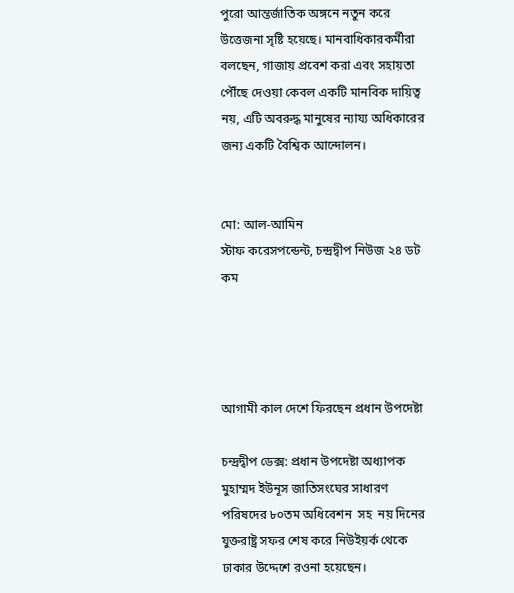পুরো আন্তর্জাতিক অঙ্গনে নতুন করে উত্তেজনা সৃষ্টি হয়েছে। মানবাধিকারকর্মীরা বলছেন, গাজায় প্রবেশ করা এবং সহায়তা পৌঁছে দেওয়া কেবল একটি মানবিক দায়িত্ব নয়, এটি অবরুদ্ধ মানুষের ন্যায্য অধিকারের জন্য একটি বৈশ্বিক আন্দোলন।


মো: আল-আমিন
স্টাফ করেসপন্ডেন্ট, চন্দ্রদ্বীপ নিউজ ২৪ ডট কম




আগামী কাল দেশে ফিরছেন প্রধান উপদেষ্টা

চন্দ্রদ্বীপ ডেক্স: প্রধান উপদেষ্টা অধ্যাপক মুহাম্মদ ইউনূস জাতিসংঘের সাধারণ পরিষদের ৮০তম অধিবেশন  সহ  নয় দিনের যুক্তরাষ্ট্র সফর শেষ করে নিউইয়র্ক থেকে ঢাকার উদ্দেশে রওনা হয়েছেন।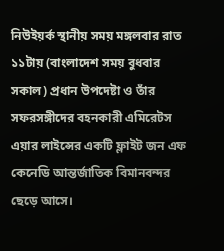নিউইয়র্ক স্থানীয় সময় মঙ্গলবার রাত ১১টায় (বাংলাদেশ সময় বুধবার সকাল) প্রধান উপদেষ্টা ও তাঁর সফরসঙ্গীদের বহনকারী এমিরেটস এয়ার লাইন্সের একটি ফ্লাইট জন এফ কেনেডি আন্তর্জাতিক বিমানবন্দর ছেড়ে আসে।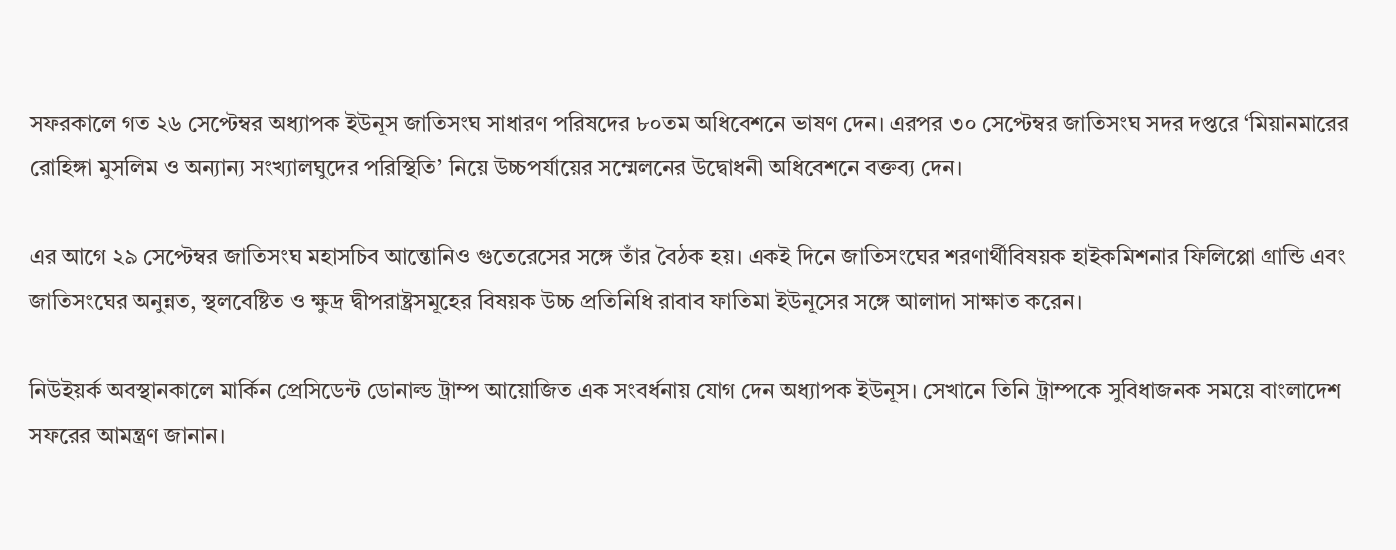সফরকালে গত ২৬ সেপ্টেম্বর অধ্যাপক ইউনূস জাতিসংঘ সাধারণ পরিষদের ৮০তম অধিবেশনে ভাষণ দেন। এরপর ৩০ সেপ্টেম্বর জাতিসংঘ সদর দপ্তরে ‘মিয়ানমারের রোহিঙ্গা মুসলিম ও অন্যান্য সংখ্যালঘুদের পরিস্থিতি’ নিয়ে উচ্চপর্যায়ের সম্মেলনের উদ্বোধনী অধিবেশনে বক্তব্য দেন।

এর আগে ২৯ সেপ্টেম্বর জাতিসংঘ মহাসচিব আন্তোনিও গুতেরেসের সঙ্গে তাঁর বৈঠক হয়। একই দিনে জাতিসংঘের শরণার্থীবিষয়ক হাইকমিশনার ফিলিপ্পো গ্রান্ডি এবং জাতিসংঘের অনুন্নত, স্থলবেষ্টিত ও ক্ষুদ্র দ্বীপরাষ্ট্রসমূহের বিষয়ক উচ্চ প্রতিনিধি রাবাব ফাতিমা ইউনূসের সঙ্গে আলাদা সাক্ষাত করেন।

নিউইয়র্ক অবস্থানকালে মার্কিন প্রেসিডেন্ট ডোনাল্ড ট্রাম্প আয়োজিত এক সংবর্ধনায় যোগ দেন অধ্যাপক ইউনূস। সেখানে তিনি ট্রাম্পকে সুবিধাজনক সময়ে বাংলাদেশ সফরের আমন্ত্রণ জানান।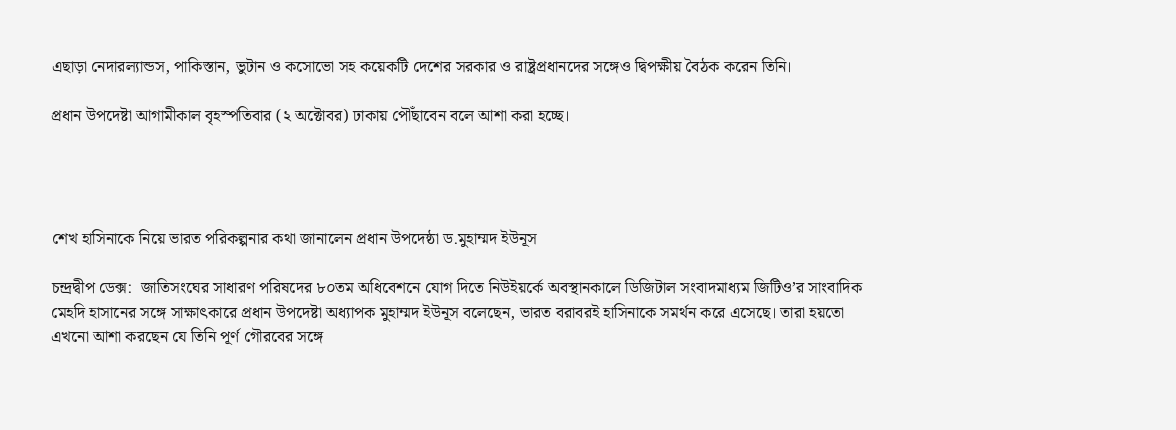এছাড়া নেদারল্যান্ডস, পাকিস্তান, ভুটান ও কসোভো সহ কয়েকটি দেশের সরকার ও রাষ্ট্রপ্রধানদের সঙ্গেও দ্বিপক্ষীয় বৈঠক করেন তিনি।

প্রধান উপদেষ্টা আগামীকাল বৃহস্পতিবার (২ অক্টোবর) ঢাকায় পৌঁছাবেন বলে আশা করা হচ্ছে।




শেখ হাসিনাকে নিয়ে ভারত পরিকল্পনার কথা জানালেন প্রধান উপদেষ্ঠা ড.মুহাম্মদ ইউনূস

চন্দ্রদ্বীপ ডেক্স:  জাতিসংঘের সাধারণ পরিষদের ৮০তম অধিবেশনে যোগ দিতে নিউইয়র্কে অবস্থানকালে ডিজিটাল সংবাদমাধ্যম জিটিও’র সাংবাদিক মেহদি হাসানের সঙ্গে সাক্ষাৎকারে প্রধান উপদেষ্টা অধ্যাপক মুহাম্মদ ইউনূস বলেছেন, ভারত বরাবরই হাসিনাকে সমর্থন করে এসেছে। তারা হয়তো এখনো আশা করছেন যে তিনি পূর্ণ গৌরবের সঙ্গে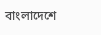বাংলাদেশে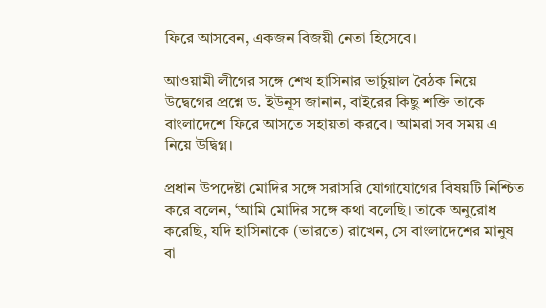ফিরে আসবেন, একজন বিজয়ী নেতা হিসেবে।

আওয়ামী লীগের সঙ্গে শেখ হাসিনার ভার্চুয়াল বৈঠক নিয়ে উদ্বেগের প্রশ্নে ড. ইউনূস জানান, বাইরের কিছু শক্তি তাকে বাংলাদেশে ফিরে আসতে সহায়তা করবে। আমরা সব সময় এ নিয়ে উদ্বিগ্ন।

প্রধান উপদেষ্টা মোদির সঙ্গে সরাসরি যোগাযোগের বিষয়টি নিশ্চিত করে বলেন, ‘আমি মোদির সঙ্গে কথা বলেছি। তাকে অনুরোধ করেছি, যদি হাসিনাকে (ভারতে) রাখেন, সে বাংলাদেশের মানুষ বা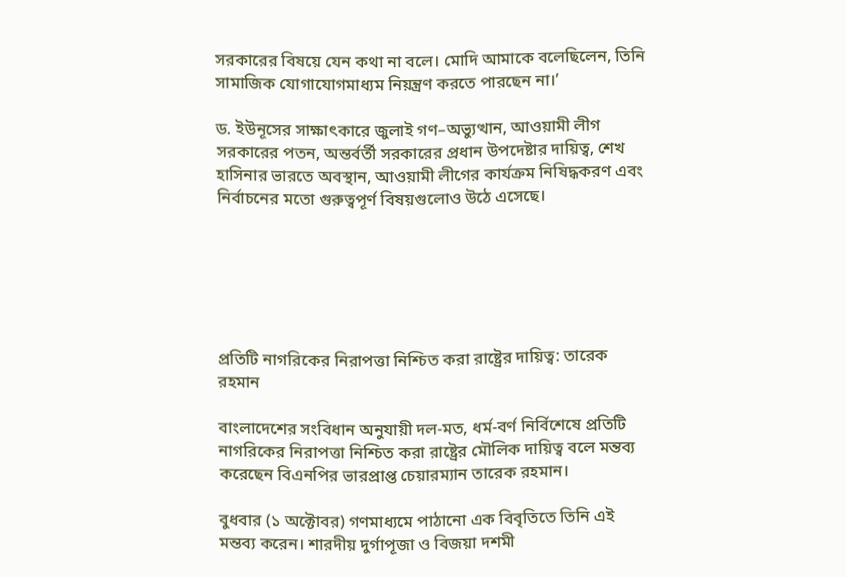সরকারের বিষয়ে যেন কথা না বলে। মোদি আমাকে বলেছিলেন, তিনি সামাজিক যোগাযোগমাধ্যম নিয়ন্ত্রণ করতে পারছেন না।’

ড. ইউনূসের সাক্ষাৎকারে জুলাই গণ–অভ্যুত্থান, আওয়ামী লীগ সরকারের পতন, অন্তর্বর্তী সরকারের প্রধান উপদেষ্টার দায়িত্ব, শেখ হাসিনার ভারতে অবস্থান, আওয়ামী লীগের কার্যক্রম নিষিদ্ধকরণ এবং নির্বাচনের মতো গুরুত্বপূর্ণ বিষয়গুলোও উঠে এসেছে।






প্রতিটি নাগরিকের নিরাপত্তা নিশ্চিত করা রাষ্ট্রের দায়িত্ব: তারেক রহমান

বাংলাদেশের সংবিধান অনুযায়ী দল-মত, ধর্ম-বর্ণ নির্বিশেষে প্রতিটি নাগরিকের নিরাপত্তা নিশ্চিত করা রাষ্ট্রের মৌলিক দায়িত্ব বলে মন্তব্য করেছেন বিএনপির ভারপ্রাপ্ত চেয়ারম্যান তারেক রহমান।

বুধবার (১ অক্টোবর) গণমাধ্যমে পাঠানো এক বিবৃতিতে তিনি এই মন্তব্য করেন। শারদীয় দুর্গাপূজা ও বিজয়া দশমী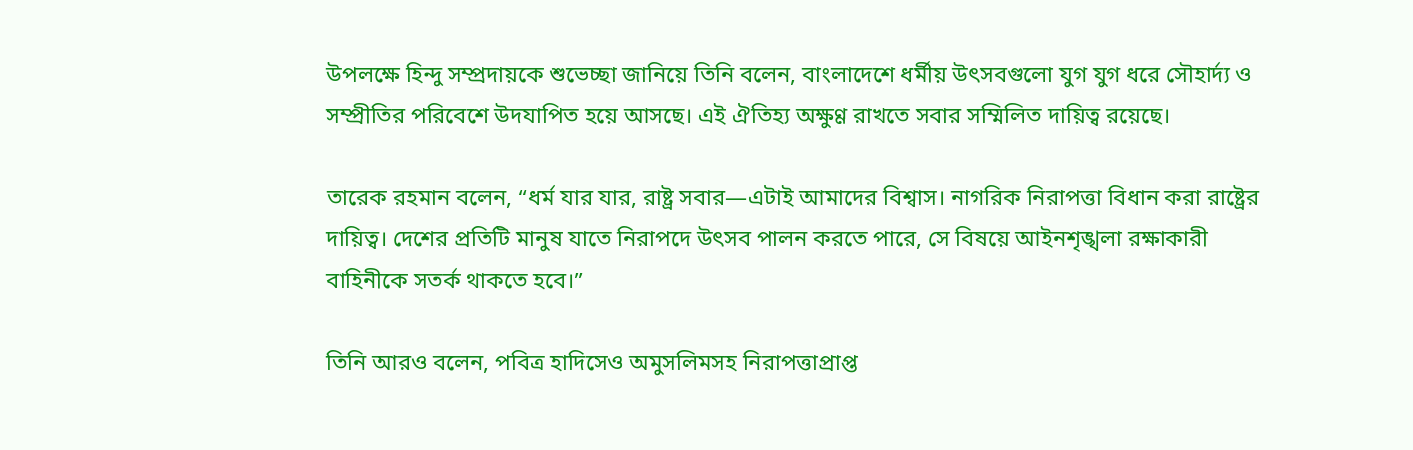উপলক্ষে হিন্দু সম্প্রদায়কে শুভেচ্ছা জানিয়ে তিনি বলেন, বাংলাদেশে ধর্মীয় উৎসবগুলো যুগ যুগ ধরে সৌহার্দ্য ও সম্প্রীতির পরিবেশে উদযাপিত হয়ে আসছে। এই ঐতিহ্য অক্ষুণ্ণ রাখতে সবার সম্মিলিত দায়িত্ব রয়েছে।

তারেক রহমান বলেন, “ধর্ম যার যার, রাষ্ট্র সবার—এটাই আমাদের বিশ্বাস। নাগরিক নিরাপত্তা বিধান করা রাষ্ট্রের দায়িত্ব। দেশের প্রতিটি মানুষ যাতে নিরাপদে উৎসব পালন করতে পারে, সে বিষয়ে আইনশৃঙ্খলা রক্ষাকারী বাহিনীকে সতর্ক থাকতে হবে।”

তিনি আরও বলেন, পবিত্র হাদিসেও অমুসলিমসহ নিরাপত্তাপ্রাপ্ত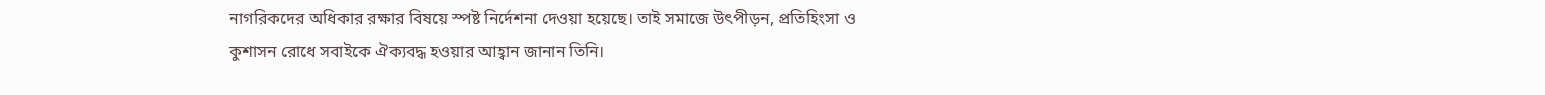নাগরিকদের অধিকার রক্ষার বিষয়ে স্পষ্ট নির্দেশনা দেওয়া হয়েছে। তাই সমাজে উৎপীড়ন, প্রতিহিংসা ও কুশাসন রোধে সবাইকে ঐক্যবদ্ধ হওয়ার আহ্বান জানান তিনি।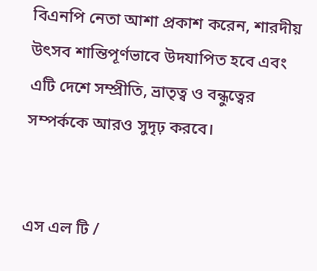বিএনপি নেতা আশা প্রকাশ করেন, শারদীয় উৎসব শান্তিপূর্ণভাবে উদযাপিত হবে এবং এটি দেশে সম্প্রীতি, ভ্রাতৃত্ব ও বন্ধুত্বের সম্পর্ককে আরও সুদৃঢ় করবে।


এস এল টি /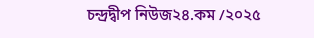চন্দ্রদ্বীপ নিউজ২৪.কম /২০২৫